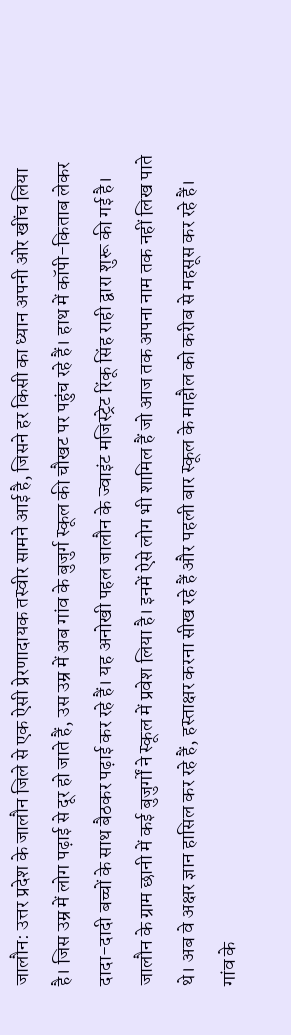जालौन: उत्तर प्रदेश के जालौन जिले से एक ऐसी प्रेरणादायक तस्वीर सामने आई है, जिसने हर किसी का ध्यान अपनी ओर खींच लिया है। जिस उम्र में लोग पढ़ाई से दूर हो जाते हैं, उस उम्र में अब गांव के बुजुर्ग स्कूल की चौखट पर पहुंच रहे हैं। हाथ में कॉपी-किताब लेकर दादा-दादी बच्चों के साथ बैठकर पढ़ाई कर रहे हैं। यह अनोखी पहल जालौन के ज्वाइंट मजिस्ट्रेट रिंकू सिंह राही द्वारा शुरू की गई है। जालौन के ग्राम छानी में कई बुजुर्गों ने स्कूल में प्रवेश लिया है। इनमें ऐसे लोग भी शामिल हैं जो आज तक अपना नाम तक नहीं लिख पाते थे। अब वे अक्षर ज्ञान हासिल कर रहे हैं, हस्ताक्षर करना सीख रहे हैं और पहली बार स्कूल के माहौल को करीब से महसूस कर रहे हैं।
गांव के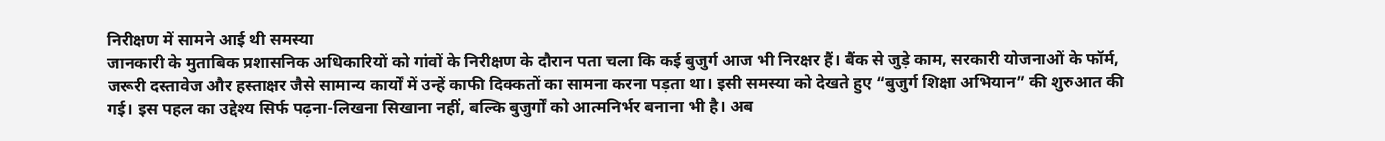निरीक्षण में सामने आई थी समस्या
जानकारी के मुताबिक प्रशासनिक अधिकारियों को गांवों के निरीक्षण के दौरान पता चला कि कई बुजुर्ग आज भी निरक्षर हैं। बैंक से जुड़े काम, सरकारी योजनाओं के फॉर्म, जरूरी दस्तावेज और हस्ताक्षर जैसे सामान्य कार्यों में उन्हें काफी दिक्कतों का सामना करना पड़ता था। इसी समस्या को देखते हुए “बुजुर्ग शिक्षा अभियान” की शुरुआत की गई। इस पहल का उद्देश्य सिर्फ पढ़ना-लिखना सिखाना नहीं, बल्कि बुजुर्गों को आत्मनिर्भर बनाना भी है। अब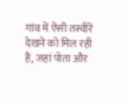गांव में ऐसी तस्वीरें देखने को मिल रही हैं, जहां पोता और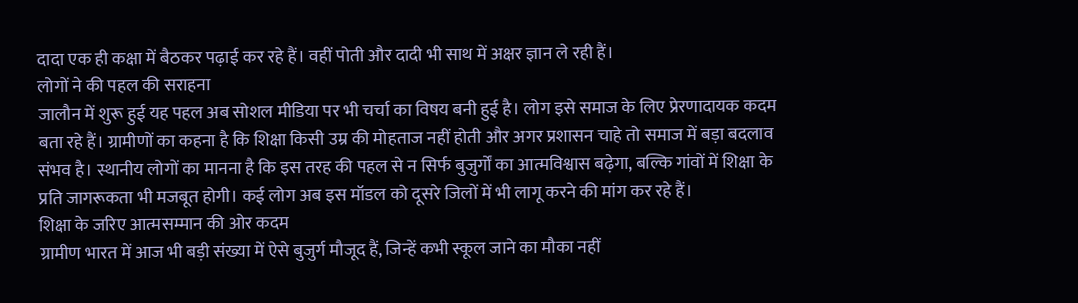दादा एक ही कक्षा में बैठकर पढ़ाई कर रहे हैं। वहीं पोती और दादी भी साथ में अक्षर ज्ञान ले रही हैं।
लोगों ने की पहल की सराहना
जालौन में शुरू हुई यह पहल अब सोशल मीडिया पर भी चर्चा का विषय बनी हुई है। लोग इसे समाज के लिए प्रेरणादायक कदम बता रहे हैं। ग्रामीणों का कहना है कि शिक्षा किसी उम्र की मोहताज नहीं होती और अगर प्रशासन चाहे तो समाज में बड़ा बदलाव संभव है। स्थानीय लोगों का मानना है कि इस तरह की पहल से न सिर्फ बुजुर्गों का आत्मविश्वास बढ़ेगा, बल्कि गांवों में शिक्षा के प्रति जागरूकता भी मजबूत होगी। कई लोग अब इस मॉडल को दूसरे जिलों में भी लागू करने की मांग कर रहे हैं।
शिक्षा के जरिए आत्मसम्मान की ओर कदम
ग्रामीण भारत में आज भी बड़ी संख्या में ऐसे बुजुर्ग मौजूद हैं, जिन्हें कभी स्कूल जाने का मौका नहीं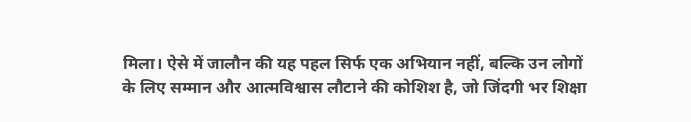मिला। ऐसे में जालौन की यह पहल सिर्फ एक अभियान नहीं, बल्कि उन लोगों के लिए सम्मान और आत्मविश्वास लौटाने की कोशिश है, जो जिंदगी भर शिक्षा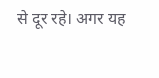से दूर रहे। अगर यह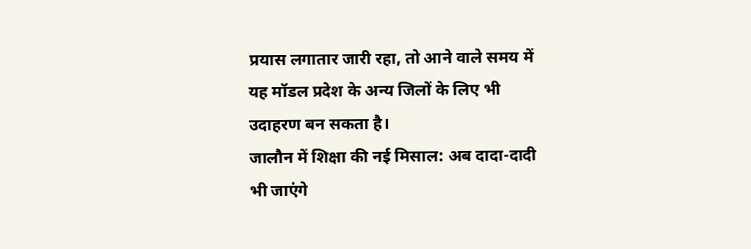प्रयास लगातार जारी रहा, तो आने वाले समय में यह मॉडल प्रदेश के अन्य जिलों के लिए भी उदाहरण बन सकता है।
जालौन में शिक्षा की नई मिसाल: अब दादा-दादी भी जाएंगे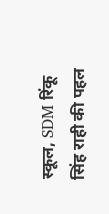स्कूल, SDM रिंकू सिंह राही की पहल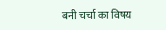बनी चर्चा का विषय